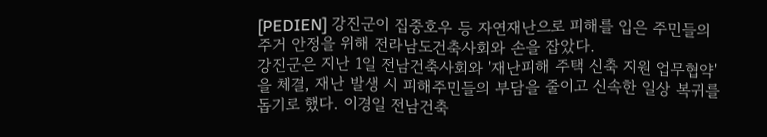[PEDIEN] 강진군이 집중호우 등 자연재난으로 피해를 입은 주민들의 주거 안정을 위해 전라남도건축사회와 손을 잡았다.
강진군은 지난 1일 전남건축사회와 '재난피해 주택 신축 지원 업무협약'을 체결, 재난 발생 시 피해주민들의 부담을 줄이고 신속한 일상 복귀를 돕기로 했다. 이경일 전남건축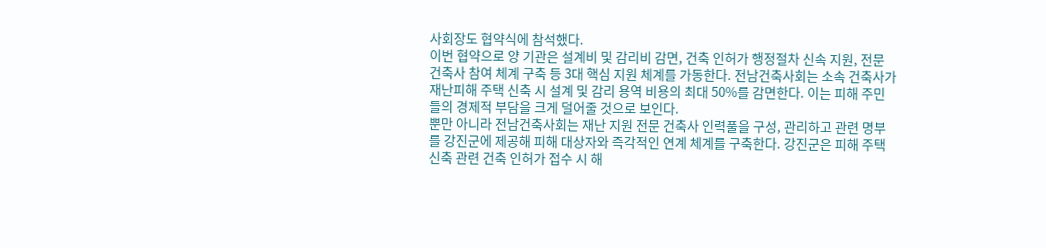사회장도 협약식에 참석했다.
이번 협약으로 양 기관은 설계비 및 감리비 감면, 건축 인허가 행정절차 신속 지원, 전문 건축사 참여 체계 구축 등 3대 핵심 지원 체계를 가동한다. 전남건축사회는 소속 건축사가 재난피해 주택 신축 시 설계 및 감리 용역 비용의 최대 50%를 감면한다. 이는 피해 주민들의 경제적 부담을 크게 덜어줄 것으로 보인다.
뿐만 아니라 전남건축사회는 재난 지원 전문 건축사 인력풀을 구성, 관리하고 관련 명부를 강진군에 제공해 피해 대상자와 즉각적인 연계 체계를 구축한다. 강진군은 피해 주택 신축 관련 건축 인허가 접수 시 해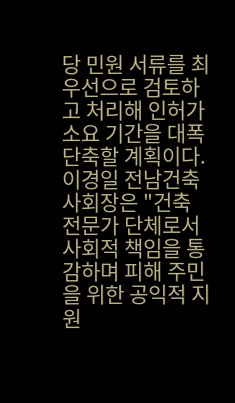당 민원 서류를 최우선으로 검토하고 처리해 인허가 소요 기간을 대폭 단축할 계획이다.
이경일 전남건축사회장은 "건축 전문가 단체로서 사회적 책임을 통감하며 피해 주민을 위한 공익적 지원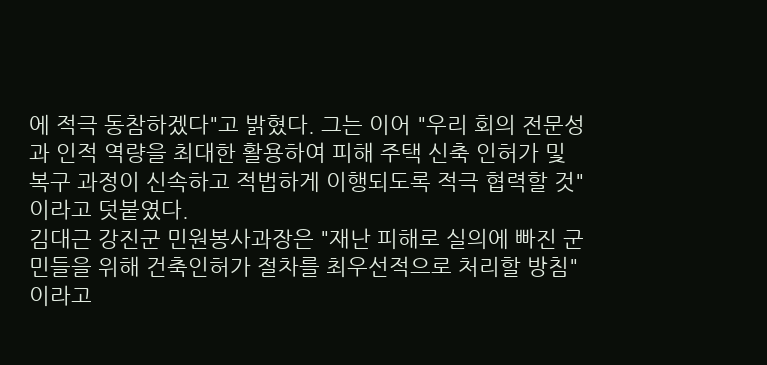에 적극 동참하겠다"고 밝혔다. 그는 이어 "우리 회의 전문성과 인적 역량을 최대한 활용하여 피해 주택 신축 인허가 및 복구 과정이 신속하고 적법하게 이행되도록 적극 협력할 것"이라고 덧붙였다.
김대근 강진군 민원봉사과장은 "재난 피해로 실의에 빠진 군민들을 위해 건축인허가 절차를 최우선적으로 처리할 방침"이라고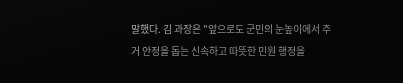말했다. 김 과장은 "앞으로도 군민의 눈높이에서 주거 안정을 돕는 신속하고 따뜻한 민원 행정을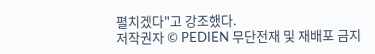펼치겠다"고 강조했다.
저작권자 © PEDIEN 무단전재 및 재배포 금지